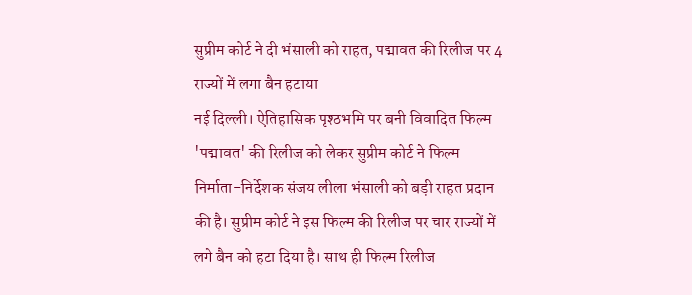सुप्रीम कोर्ट ने दी भंसाली को राहत, पद्मावत की रिलीज पर 4 राज्यों में लगा बैन हटाया
नई दिल्ली। ऐतिहासिक पृश्ठभमि पर बनी विवादित फिल्म 'पद्मावत' की रिलीज को लेकर सुप्रीम कोर्ट ने फिल्म निर्माता-निर्देशक संजय लीला भंसाली को बड़ी राहत प्रदान की है। सुप्रीम कोर्ट ने इस फिल्म की रिलीज पर चार राज्यों में लगे बैन को हटा दिया है। साथ ही फिल्म रिलीज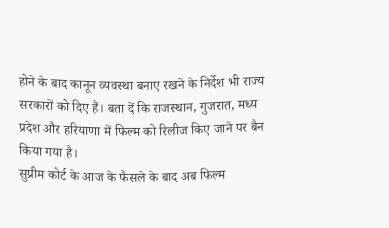होने के बाद कानून व्यवस्था बनाए रखने के निर्देश भी राज्य सरकारों को दिए हैं। बता दें कि राजस्थान, गुजरात, मध्य प्रदेश और हरियाणा में फिल्म को रिलीज किए जाने पर बैन किया गया है।
सुप्रीम कोर्ट के आज के फैसले के बाद अब फिल्म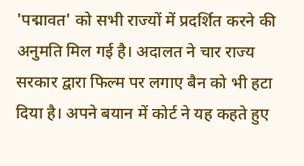'पद्मावत' को सभी राज्यों में प्रदर्शित करने की अनुमति मिल गई है। अदालत ने चार राज्य सरकार द्वारा फिल्म पर लगाए बैन को भी हटा दिया है। अपने बयान में कोर्ट ने यह कहते हुए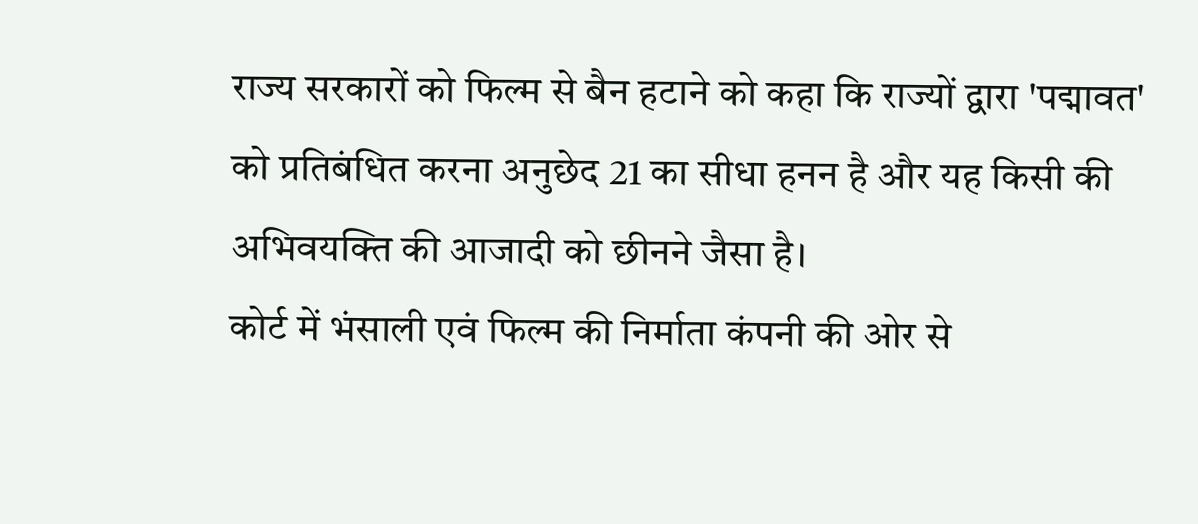राज्य सरकारों को फिल्म से बैन हटाने को कहा कि राज्यों द्वारा 'पद्मावत' को प्रतिबंधित करना अनुछेद 21 का सीधा हनन है और यह किसी की अभिवयक्ति की आजादी को छीनने जैसा है।
कोर्ट में भंसाली एवं फिल्म की निर्माता कंपनी की ओर से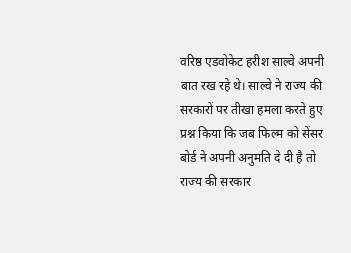वरिष्ठ एडवोकेट हरीश साल्वे अपनी बात रख रहे थे। साल्वे ने राज्य की सरकारों पर तीखा हमला करते हुए प्रश्न किया कि जब फिल्म को सेंसर बोर्ड ने अपनी अनुमति दे दी है तो राज्य की सरकार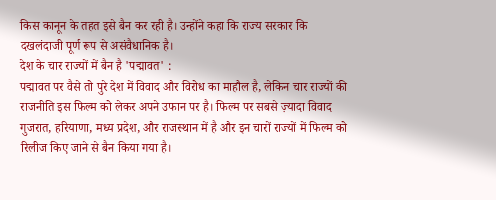किस कानून के तहत इसे बैन कर रही है। उन्होंने कहा कि राज्य सरकार कि दखलंदाजी पूर्ण रूप से असंवैधानिक है।
देश के चार राज्यों में बैन है 'पद्मावत' :
पद्मावत पर वैसे तो पुरे देश में विवाद और विरोध का माहौल है, लेकिन चार राज्यों की राजनीति इस फिल्म को लेकर अपने उफान पर है। फिल्म पर सबसे ज़्यादा विवाद गुजरात, हरियाणा, मध्य प्रदेश, और राजस्थान में है और इन चारों राज्यों में फिल्म को रिलीज किए जाने से बैन किया गया है।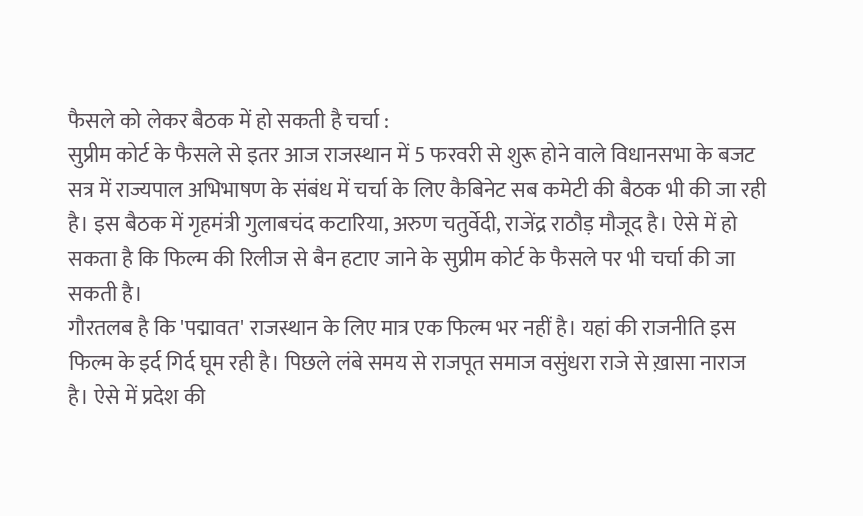फैसले को लेकर बैठक में हो सकती है चर्चा :
सुप्रीम कोर्ट के फैसले से इतर आज राजस्थान में 5 फरवरी से शुरू होने वाले विधानसभा के बजट सत्र में राज्यपाल अभिभाषण के संबंध में चर्चा के लिए कैबिनेट सब कमेटी की बैठक भी की जा रही है। इस बैठक में गृहमंत्री गुलाबचंद कटारिया, अरुण चतुर्वेदी, राजेंद्र राठौड़ मौजूद है। ऐसे में हो सकता है कि फिल्म की रिलीज से बैन हटाए जाने के सुप्रीम कोर्ट के फैसले पर भी चर्चा की जा सकती है।
गौरतलब है कि 'पद्मावत' राजस्थान के लिए मात्र एक फिल्म भर नहीं है। यहां की राजनीति इस फिल्म के इर्द गिर्द घूम रही है। पिछले लंबे समय से राजपूत समाज वसुंधरा राजे से ख़ासा नाराज है। ऐसे में प्रदेश की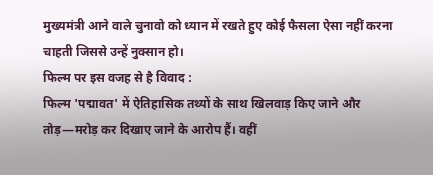मुख्यमंत्री आने वाले चुनावो को ध्यान में रखते हुए कोई फैसला ऐसा नहीं करना चाहती जिससे उन्हें नुक्सान हो।
फिल्म पर इस वजह से है विवाद :
फिल्म 'पद्मावत' में ऐतिहासिक तथ्यों के साथ खिलवाड़ किए जाने और तोड़—मरोड़ कर दिखाए जाने के आरोप हैं। वहीं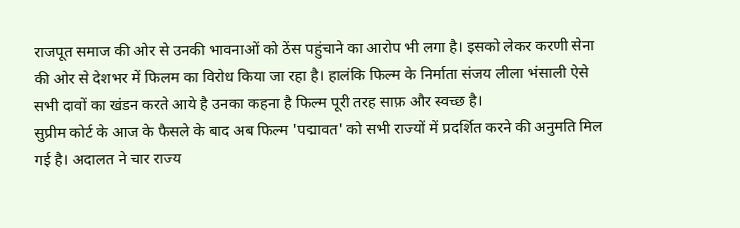राजपूत समाज की ओर से उनकी भावनाओं को ठेंस पहुंचाने का आरोप भी लगा है। इसको लेकर करणी सेना की ओर से देशभर में फिलम का विरोध किया जा रहा है। हालंकि फिल्म के निर्माता संजय लीला भंसाली ऐसे सभी दावों का खंडन करते आये है उनका कहना है फिल्म पूरी तरह साफ़ और स्वच्छ है।
सुप्रीम कोर्ट के आज के फैसले के बाद अब फिल्म 'पद्मावत' को सभी राज्यों में प्रदर्शित करने की अनुमति मिल गई है। अदालत ने चार राज्य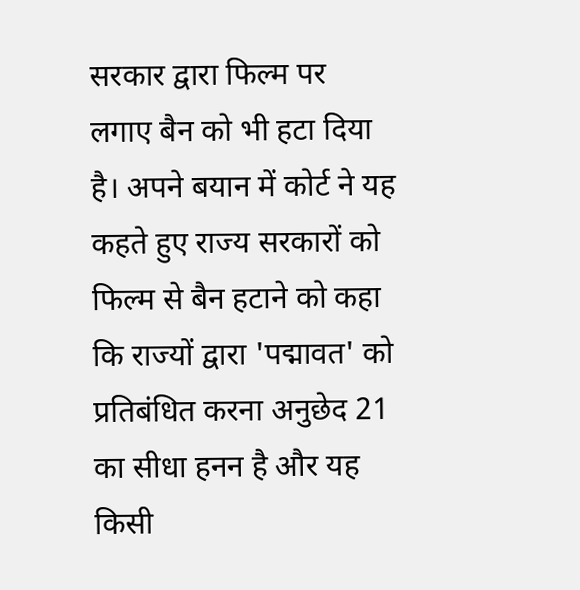सरकार द्वारा फिल्म पर लगाए बैन को भी हटा दिया है। अपने बयान में कोर्ट ने यह कहते हुए राज्य सरकारों को फिल्म से बैन हटाने को कहा कि राज्यों द्वारा 'पद्मावत' को प्रतिबंधित करना अनुछेद 21 का सीधा हनन है और यह किसी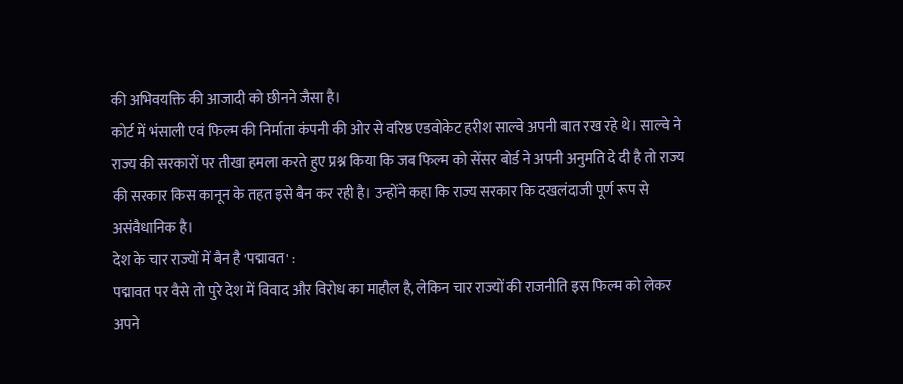की अभिवयक्ति की आजादी को छीनने जैसा है।
कोर्ट में भंसाली एवं फिल्म की निर्माता कंपनी की ओर से वरिष्ठ एडवोकेट हरीश साल्वे अपनी बात रख रहे थे। साल्वे ने राज्य की सरकारों पर तीखा हमला करते हुए प्रश्न किया कि जब फिल्म को सेंसर बोर्ड ने अपनी अनुमति दे दी है तो राज्य की सरकार किस कानून के तहत इसे बैन कर रही है। उन्होंने कहा कि राज्य सरकार कि दखलंदाजी पूर्ण रूप से असंवैधानिक है।
देश के चार राज्यों में बैन है 'पद्मावत' :
पद्मावत पर वैसे तो पुरे देश में विवाद और विरोध का माहौल है, लेकिन चार राज्यों की राजनीति इस फिल्म को लेकर अपने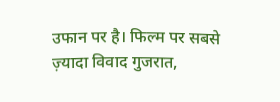उफान पर है। फिल्म पर सबसे ज़्यादा विवाद गुजरात,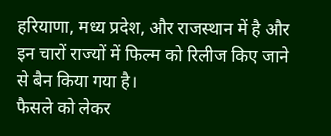हरियाणा, मध्य प्रदेश, और राजस्थान में है और इन चारों राज्यों में फिल्म को रिलीज किए जाने से बैन किया गया है।
फैसले को लेकर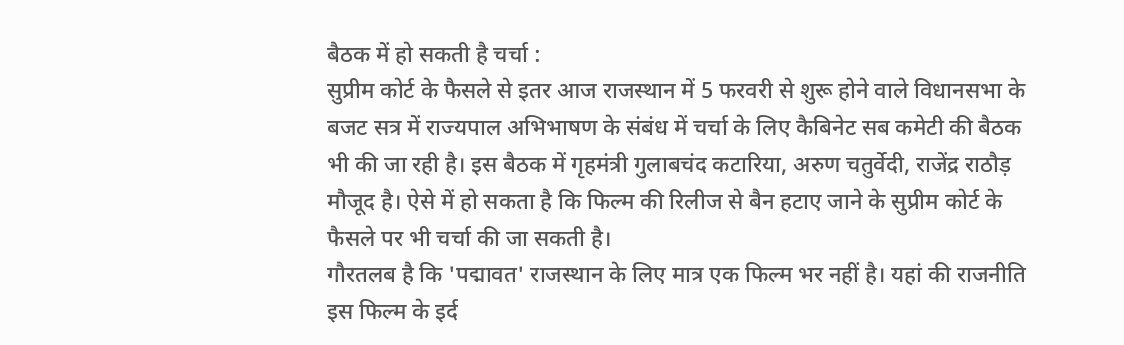बैठक में हो सकती है चर्चा :
सुप्रीम कोर्ट के फैसले से इतर आज राजस्थान में 5 फरवरी से शुरू होने वाले विधानसभा के बजट सत्र में राज्यपाल अभिभाषण के संबंध में चर्चा के लिए कैबिनेट सब कमेटी की बैठक भी की जा रही है। इस बैठक में गृहमंत्री गुलाबचंद कटारिया, अरुण चतुर्वेदी, राजेंद्र राठौड़ मौजूद है। ऐसे में हो सकता है कि फिल्म की रिलीज से बैन हटाए जाने के सुप्रीम कोर्ट के फैसले पर भी चर्चा की जा सकती है।
गौरतलब है कि 'पद्मावत' राजस्थान के लिए मात्र एक फिल्म भर नहीं है। यहां की राजनीति इस फिल्म के इर्द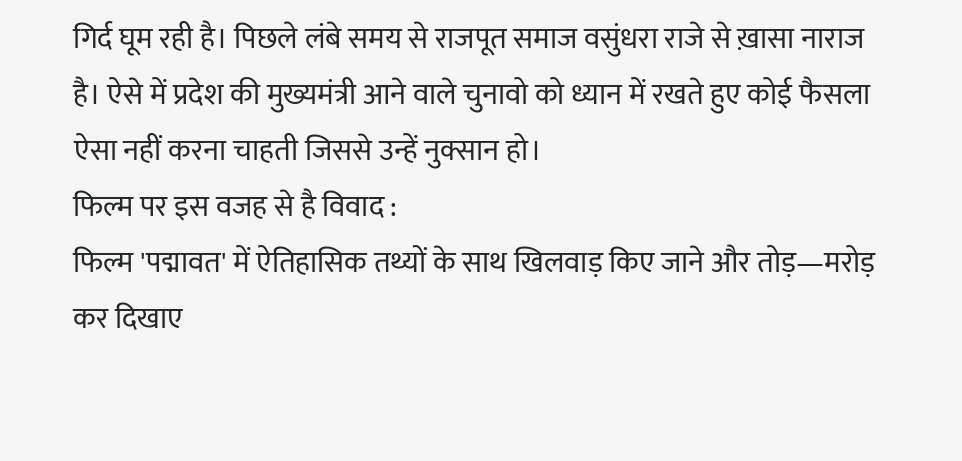गिर्द घूम रही है। पिछले लंबे समय से राजपूत समाज वसुंधरा राजे से ख़ासा नाराज है। ऐसे में प्रदेश की मुख्यमंत्री आने वाले चुनावो को ध्यान में रखते हुए कोई फैसला ऐसा नहीं करना चाहती जिससे उन्हें नुक्सान हो।
फिल्म पर इस वजह से है विवाद :
फिल्म 'पद्मावत' में ऐतिहासिक तथ्यों के साथ खिलवाड़ किए जाने और तोड़—मरोड़ कर दिखाए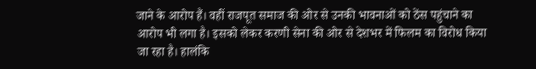जाने के आरोप हैं। वहीं राजपूत समाज की ओर से उनकी भावनाओं को ठेंस पहुंचाने का आरोप भी लगा है। इसको लेकर करणी सेना की ओर से देशभर में फिलम का विरोध किया जा रहा है। हालंकि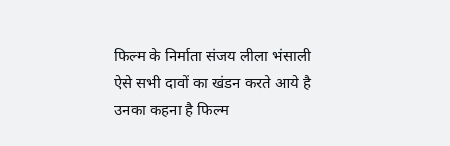फिल्म के निर्माता संजय लीला भंसाली ऐसे सभी दावों का खंडन करते आये है उनका कहना है फिल्म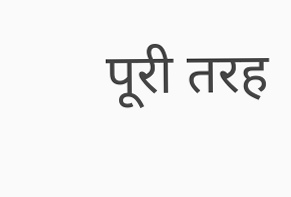पूरी तरह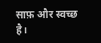साफ़ और स्वच्छ है।